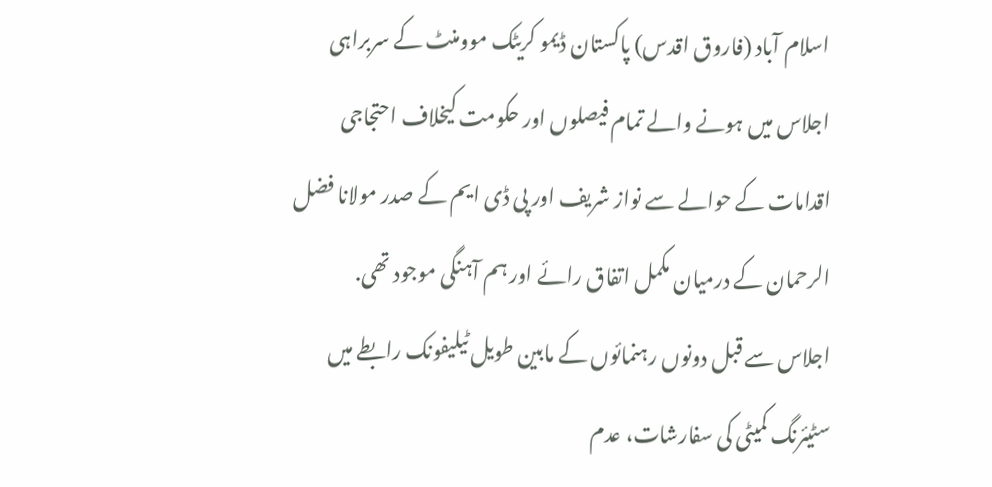اسلام آباد (فاروق اقدس) پاکستان ڈیمو کریٹک موومنٹ کے سربراہی اجلاس میں ہونے والے تمام فیصلوں اور حکومت کیخلاف احتجاجی اقدامات کے حوالے سے نواز شریف اور پی ڈی ایم کے صدر مولانا فضل الرحمان کے درمیان مکمل اتفاق رائے اور ہم آہنگی موجود تھی.
اجلاس سے قبل دونوں رہنمائوں کے مابین طویل ٹیلیفونک رابطے میں سٹیئرنگ کمیٹی کی سفارشات، عدم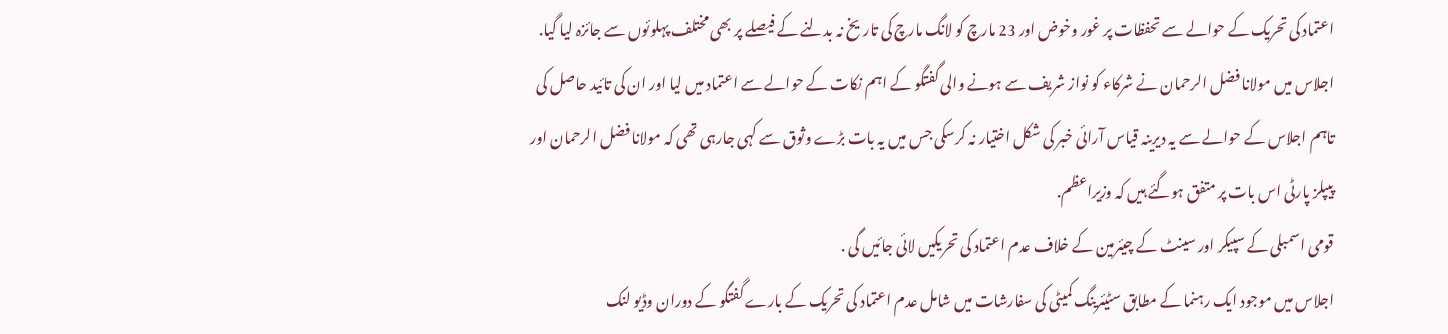اعتماد کی تحریک کے حوالے سے تحفظات پر غور وخوض اور 23 مارچ کو لانگ مارچ کی تاریخ نہ بدلنے کے فیصلے پر بھی مختلف پہلوئوں سے جائزہ لیا گیا.
اجلاس میں مولانا فضل الرحمان نے شرکاء کو نواز شریف سے ہونے والی گفتگو کے اہم نکات کے حوالے سے اعتماد میں لیا اور ان کی تائید حاصل کی تاہم اجلاس کے حوالے سے یہ دیرینہ قیاس آرائی خبر کی شکل اختیار نہ کرسکی جس میں یہ بات بڑے وثوق سے کہی جارہی تھی کہ مولانا فضل الرحمان اور پیپلز پارٹی اس بات پر متفق ہوگئے ہیں کہ وزیراعظم.
قومی اسمبلی کے سپیکر اور سینٹ کے چیئرمین کے خلاف عدم اعتماد کی تحریکیں لائی جائیں گی .
اجلاس میں موجود ایک رہنما کے مطابق سٹیئرینگ کمیٹی کی سفارشات میں شامل عدم اعتماد کی تحریک کے بارے گفتگو کے دوران وڈیو لنک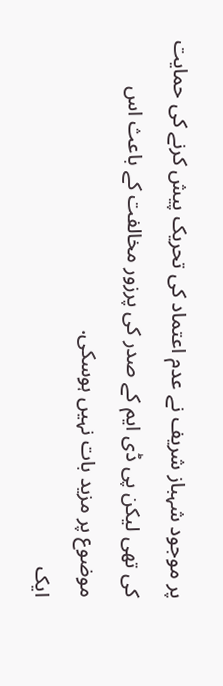پر موجود شہباز شریف نے عدم اعتماد کی تحریک پیش کرنے کی حمایت کی تھی لیکن پی ڈی ایم کے صدر کی پرزور مخالفت کے باعث اس موضوع پر مزید بات نہیں ہوسکی.
ایک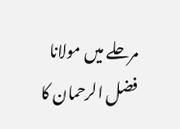مرحلے میں مولانا فضل الرحمان کا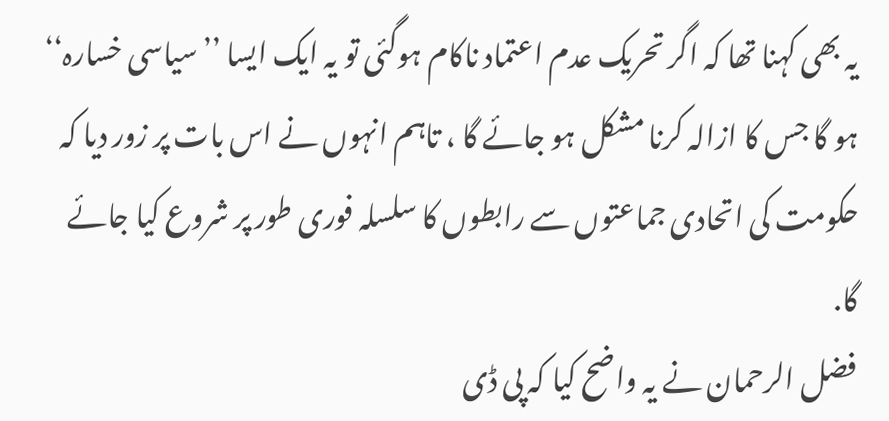یہ بھی کہنا تھا کہ اگر تحریک عدم اعتماد ناکام ہوگئی تو یہ ایک ایسا ’’سیاسی خسارہ‘‘ ہو گا جس کا ازالہ کرنا مشکل ہو جائے گا ، تاہم انہوں نے اس بات پر زور دیا کہ حکومت کی اتحادی جماعتوں سے رابطوں کا سلسلہ فوری طور پر شروع کیا جائے گا.
فضل الرحمان نے یہ واضح کیا کہ پی ڈی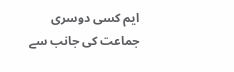ایم کسی دوسری جماعت کی جانب سے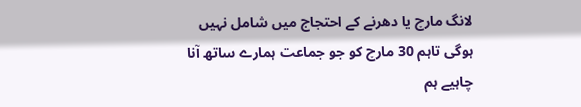لانگ مارچ یا دھرنے کے احتجاج میں شامل نہیں ہوگی تاہم 30 مارچ کو جو جماعت ہمارے ساتھ آنا چاہیے ہم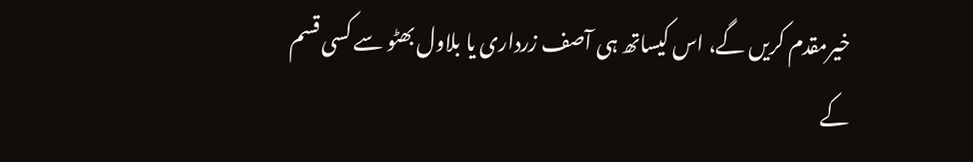خیرمقدم کریں گے، اس کیساتھ ہی آصف زرداری یا بلاول بھٹو سے کسی قسم کے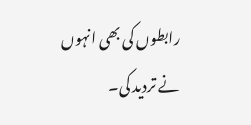رابطوں کی بھی انہوں نے تردید کی۔